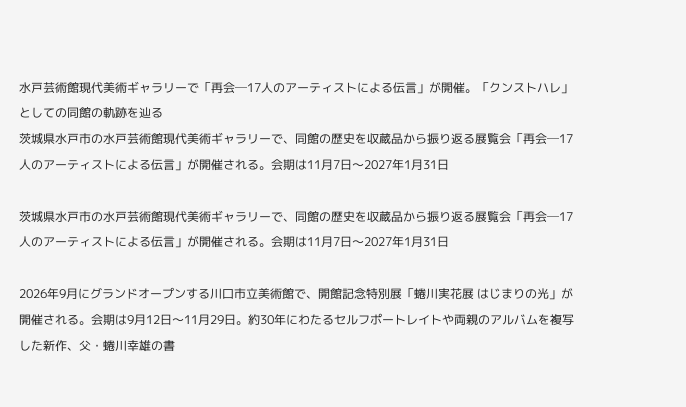水戸芸術館現代美術ギャラリーで「再会─17人のアーティストによる伝言」が開催。「クンストハレ」としての同館の軌跡を辿る
茨城県水戸市の水戸芸術館現代美術ギャラリーで、同館の歴史を収蔵品から振り返る展覧会「再会─17人のアーティストによる伝言」が開催される。会期は11月7日〜2027年1月31日

茨城県水戸市の水戸芸術館現代美術ギャラリーで、同館の歴史を収蔵品から振り返る展覧会「再会─17人のアーティストによる伝言」が開催される。会期は11月7日〜2027年1月31日

2026年9月にグランドオープンする川口市立美術館で、開館記念特別展「蜷川実花展 はじまりの光」が開催される。会期は9月12日〜11月29日。約30年にわたるセルフポートレイトや両親のアルバムを複写した新作、父・蜷川幸雄の書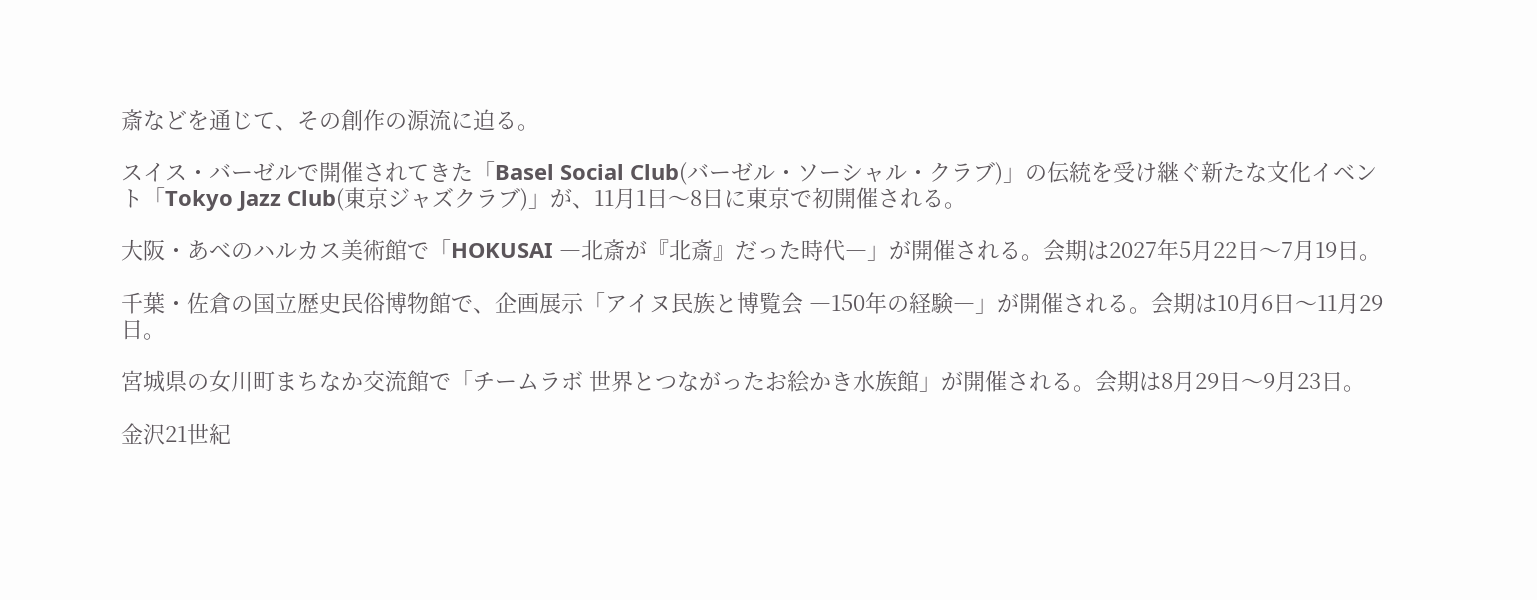斎などを通じて、その創作の源流に迫る。

スイス・バーゼルで開催されてきた「Basel Social Club(バーゼル・ソーシャル・クラブ)」の伝統を受け継ぐ新たな文化イベント「Tokyo Jazz Club(東京ジャズクラブ)」が、11月1日〜8日に東京で初開催される。

大阪・あべのハルカス美術館で「HOKUSAI ―北斎が『北斎』だった時代―」が開催される。会期は2027年5月22日〜7月19日。

千葉・佐倉の国立歴史民俗博物館で、企画展示「アイヌ民族と博覧会 ―150年の経験―」が開催される。会期は10月6日〜11月29日。

宮城県の女川町まちなか交流館で「チームラボ 世界とつながったお絵かき水族館」が開催される。会期は8月29日〜9月23日。

金沢21世紀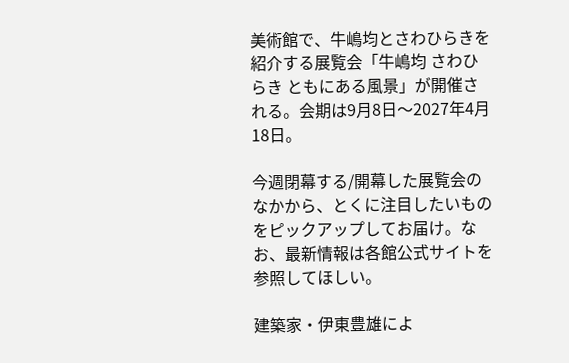美術館で、牛嶋均とさわひらきを紹介する展覧会「牛嶋均 さわひらき ともにある風景」が開催される。会期は9月8日〜2027年4月18日。

今週閉幕する/開幕した展覧会のなかから、とくに注目したいものをピックアップしてお届け。なお、最新情報は各館公式サイトを参照してほしい。

建築家・伊東豊雄によ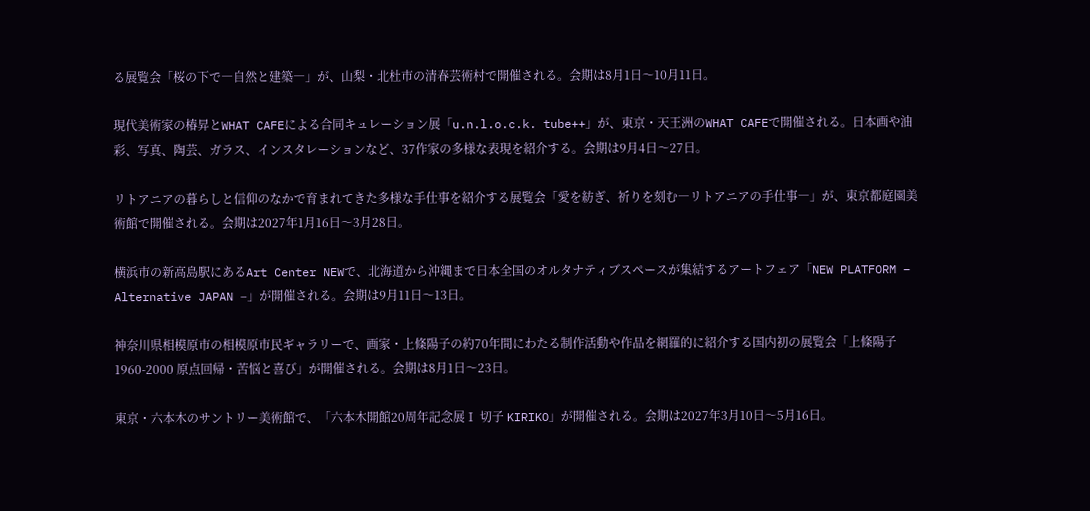る展覧会「桜の下で―自然と建築―」が、山梨・北杜市の清春芸術村で開催される。会期は8月1日〜10月11日。

現代美術家の椿昇とWHAT CAFEによる合同キュレーション展「u.n.l.o.c.k. tube++」が、東京・天王洲のWHAT CAFEで開催される。日本画や油彩、写真、陶芸、ガラス、インスタレーションなど、37作家の多様な表現を紹介する。会期は9月4日〜27日。

リトアニアの暮らしと信仰のなかで育まれてきた多様な手仕事を紹介する展覧会「愛を紡ぎ、祈りを刻む―リトアニアの手仕事―」が、東京都庭園美術館で開催される。会期は2027年1月16日〜3月28日。

横浜市の新高島駅にあるArt Center NEWで、北海道から沖縄まで日本全国のオルタナティブスペースが集結するアートフェア「NEW PLATFORM – Alternative JAPAN –」が開催される。会期は9月11日〜13日。

神奈川県相模原市の相模原市民ギャラリーで、画家・上條陽子の約70年間にわたる制作活動や作品を網羅的に紹介する国内初の展覧会「上條陽子 1960-2000 原点回帰・苦悩と喜び」が開催される。会期は8月1日〜23日。

東京・六本木のサントリー美術館で、「六本木開館20周年記念展Ⅰ 切子 KIRIKO」が開催される。会期は2027年3月10日〜5月16日。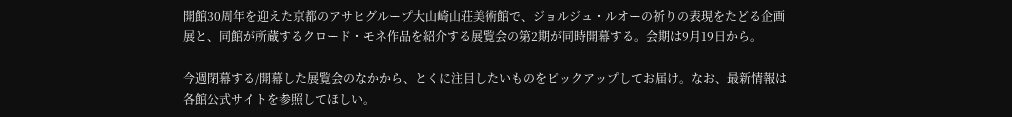開館30周年を迎えた京都のアサヒグループ大山崎山荘美術館で、ジョルジュ・ルオーの祈りの表現をたどる企画展と、同館が所蔵するクロード・モネ作品を紹介する展覧会の第2期が同時開幕する。会期は9月19日から。

今週閉幕する/開幕した展覧会のなかから、とくに注目したいものをピックアップしてお届け。なお、最新情報は各館公式サイトを参照してほしい。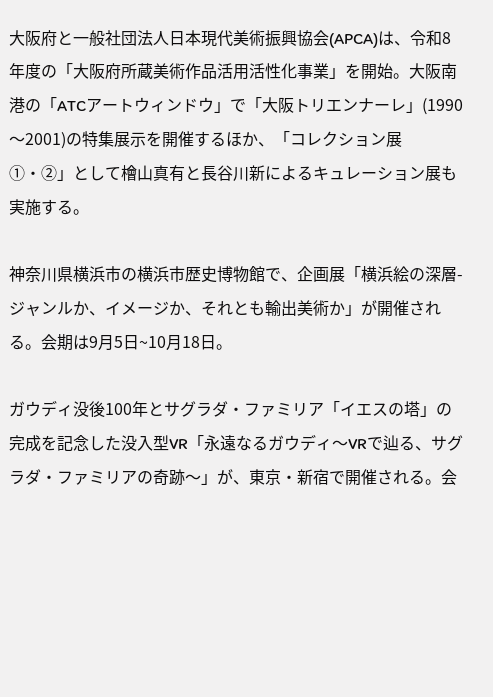大阪府と一般社団法人日本現代美術振興協会(APCA)は、令和8年度の「大阪府所蔵美術作品活用活性化事業」を開始。大阪南港の「ATCアートウィンドウ」で「大阪トリエンナーレ」(1990〜2001)の特集展示を開催するほか、「コレクション展①・②」として檜山真有と長谷川新によるキュレーション展も実施する。

神奈川県横浜市の横浜市歴史博物館で、企画展「横浜絵の深層-ジャンルか、イメージか、それとも輸出美術か」が開催される。会期は9月5日~10月18日。

ガウディ没後100年とサグラダ・ファミリア「イエスの塔」の完成を記念した没入型VR「永遠なるガウディ〜VRで辿る、サグラダ・ファミリアの奇跡〜」が、東京・新宿で開催される。会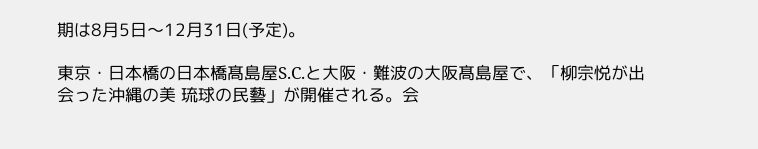期は8月5日〜12月31日(予定)。

東京・日本橋の日本橋髙島屋S.C.と大阪・難波の大阪髙島屋で、「柳宗悦が出会った沖縄の美 琉球の民藝」が開催される。会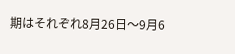期はそれぞれ8月26日〜9月6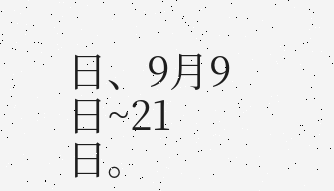日、9月9日~21日。